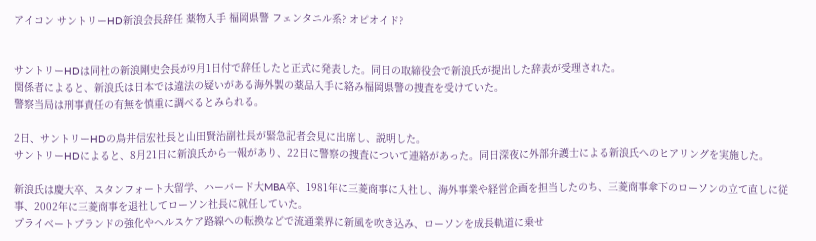アイコン サントリーHD新浪会長辞任 薬物入手 福岡県警 フェンタニル系? オピオイド?


サントリーHDは同社の新浪剛史会長が9月1日付で辞任したと正式に発表した。同日の取締役会で新浪氏が提出した辞表が受理された。
関係者によると、新浪氏は日本では違法の疑いがある海外製の薬品入手に絡み福岡県警の捜査を受けていた。
警察当局は刑事責任の有無を慎重に調べるとみられる。

2日、サントリーHDの鳥井信宏社長と山田賢治副社長が緊急記者会見に出席し、説明した。
サントリーHDによると、8月21日に新浪氏から一報があり、22日に警察の捜査について連絡があった。同日深夜に外部弁護士による新浪氏へのヒアリングを実施した。

新浪氏は慶大卒、スタンフォート大留学、ハーバード大MBA卒、1981年に三菱商事に入社し、海外事業や経営企画を担当したのち、三菱商事傘下のローソンの立て直しに従事、2002年に三菱商事を退社してローソン社長に就任していた。
プライベートブランドの強化やヘルスケア路線への転換などで流通業界に新風を吹き込み、ローソンを成長軌道に乗せ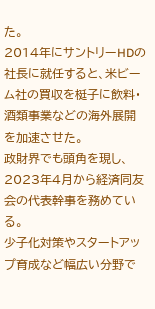た。
2014年にサントリーHDの社長に就任すると、米ビーム社の買収を梃子に飲料・酒類事業などの海外展開を加速させた。
政財界でも頭角を現し、2023年4月から経済同友会の代表幹事を務めている。
少子化対策やスタートアップ育成など幅広い分野で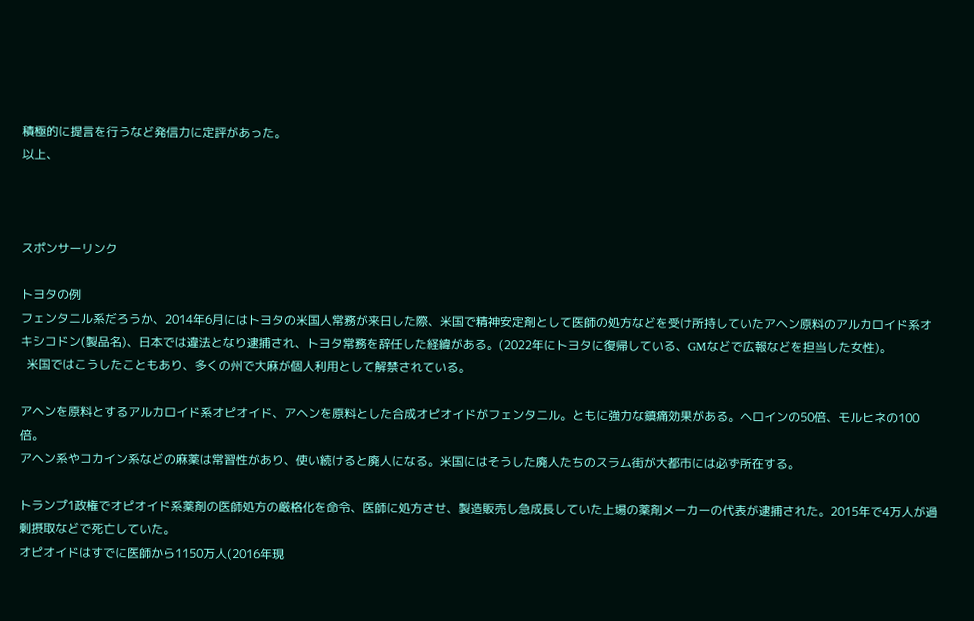積極的に提言を行うなど発信力に定評があった。
以上、



スポンサーリンク

トヨタの例
フェンタニル系だろうか、2014年6月にはトヨタの米国人常務が来日した際、米国で精神安定剤として医師の処方などを受け所持していたアヘン原料のアルカロイド系オキシコドン(製品名)、日本では違法となり逮捕され、トヨタ常務を辞任した経緯がある。(2022年にトヨタに復帰している、GMなどで広報などを担当した女性)。
  米国ではこうしたこともあり、多くの州で大麻が個人利用として解禁されている。

アヘンを原料とするアルカロイド系オピオイド、アヘンを原料とした合成オピオイドがフェンタニル。ともに強力な鎮痛効果がある。ヘロインの50倍、モルヒネの100倍。
アヘン系やコカイン系などの麻薬は常習性があり、使い続けると廃人になる。米国にはそうした廃人たちのスラム街が大都市には必ず所在する。

トランプ1政権でオピオイド系薬剤の医師処方の厳格化を命令、医師に処方させ、製造販売し急成長していた上場の薬剤メーカーの代表が逮捕された。2015年で4万人が過剰摂取などで死亡していた。
オピオイドはすでに医師から1150万人(2016年現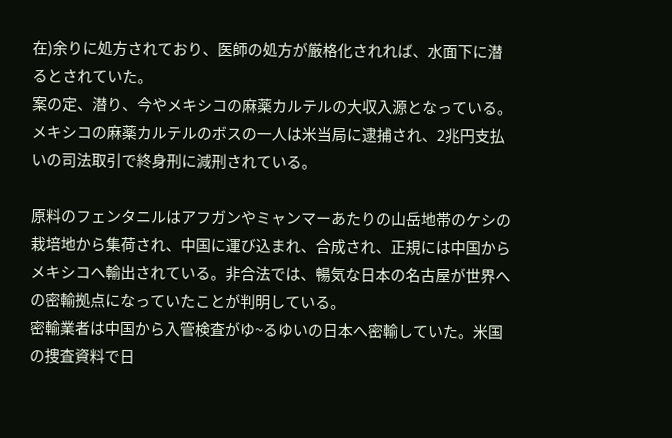在)余りに処方されており、医師の処方が厳格化されれば、水面下に潜るとされていた。
案の定、潜り、今やメキシコの麻薬カルテルの大収入源となっている。
メキシコの麻薬カルテルのボスの一人は米当局に逮捕され、2兆円支払いの司法取引で終身刑に減刑されている。

原料のフェンタニルはアフガンやミャンマーあたりの山岳地帯のケシの栽培地から集荷され、中国に運び込まれ、合成され、正規には中国からメキシコへ輸出されている。非合法では、暢気な日本の名古屋が世界への密輸拠点になっていたことが判明している。
密輸業者は中国から入管検査がゆ~るゆいの日本へ密輸していた。米国の捜査資料で日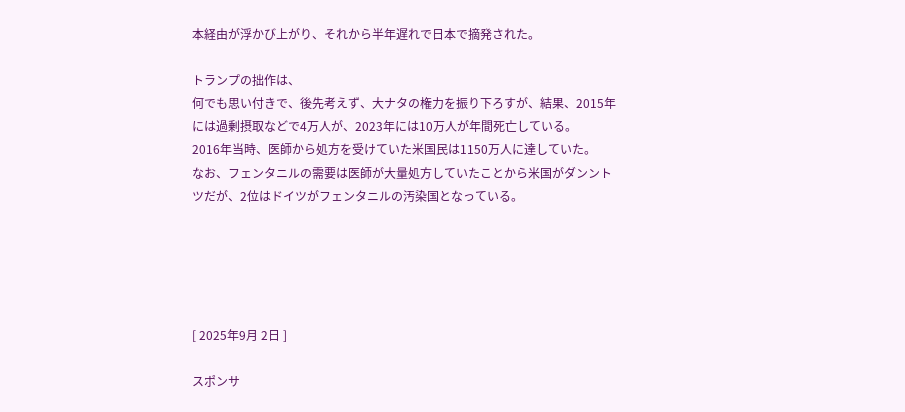本経由が浮かび上がり、それから半年遅れで日本で摘発された。

トランプの拙作は、
何でも思い付きで、後先考えず、大ナタの権力を振り下ろすが、結果、2015年には過剰摂取などで4万人が、2023年には10万人が年間死亡している。
2016年当時、医師から処方を受けていた米国民は1150万人に達していた。
なお、フェンタニルの需要は医師が大量処方していたことから米国がダンントツだが、2位はドイツがフェンタニルの汚染国となっている。





[ 2025年9月 2日 ]

スポンサ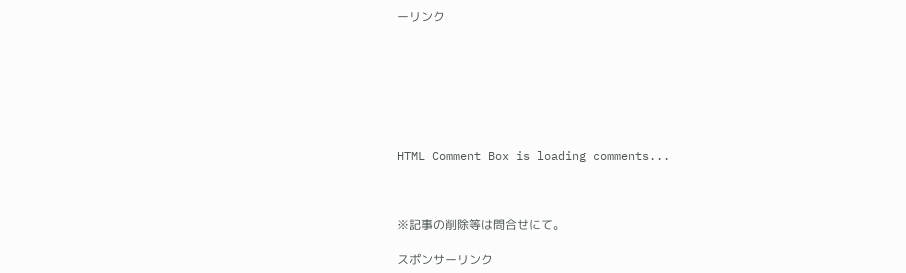ーリンク







HTML Comment Box is loading comments...



※記事の削除等は問合せにて。

スポンサーリンク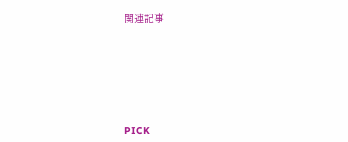関連記事







PICK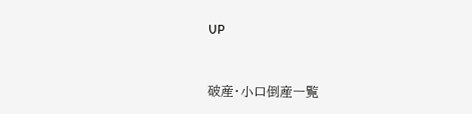UP


破産・小口倒産一覧